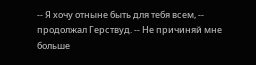-- Я хочу отныне быть для тебя всем, -- продолжал Герствуд. -- Не причиняй мне больше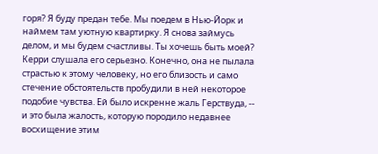горя? Я буду предан тебе. Мы поедем в Нью-Йорк и наймем там уютную квартирку. Я снова займусь делом, и мы будем счастливы. Ты хочешь быть моей?
Керри слушала его серьезно. Конечно, она не пылала страстью к этому человеку, но его близость и само стечение обстоятельств пробудили в ней некоторое подобие чувства. Ей было искренне жаль Герствуда, -- и это была жалость, которую породило недавнее восхищение этим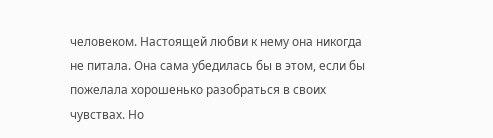человеком. Настоящей любви к нему она никогда не питала. Она сама убедилась бы в этом, если бы пожелала хорошенько разобраться в своих чувствах. Но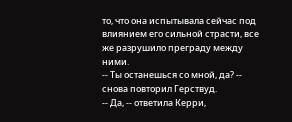то, что она испытывала сейчас под влиянием его сильной страсти, все же разрушило преграду между ними.
-- Ты останешься со мной, да? -- снова повторил Герствуд.
-- Да, -- ответила Керри,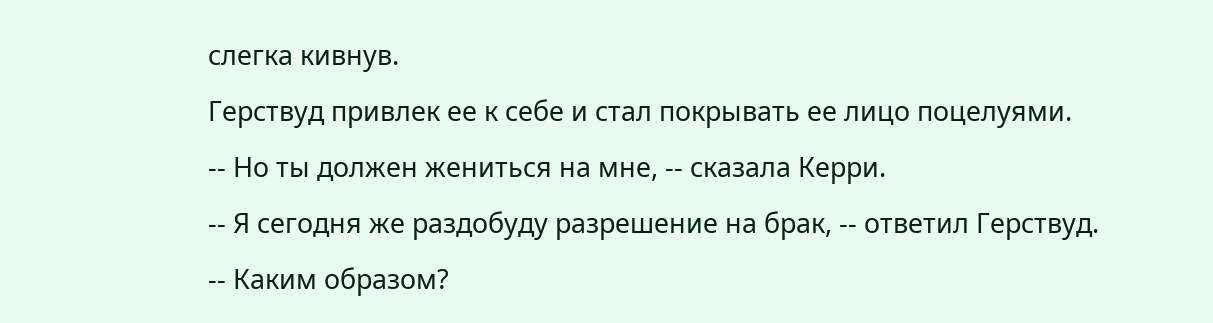слегка кивнув.
Герствуд привлек ее к себе и стал покрывать ее лицо поцелуями.
-- Но ты должен жениться на мне, -- сказала Керри.
-- Я сегодня же раздобуду разрешение на брак, -- ответил Герствуд.
-- Каким образом?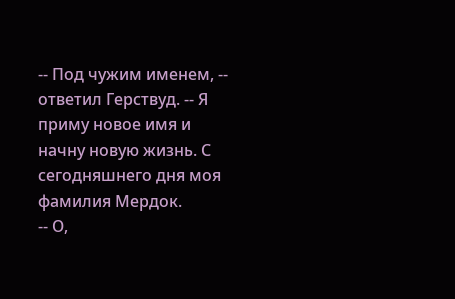-- Под чужим именем, -- ответил Герствуд. -- Я приму новое имя и начну новую жизнь. С сегодняшнего дня моя фамилия Мердок.
-- О,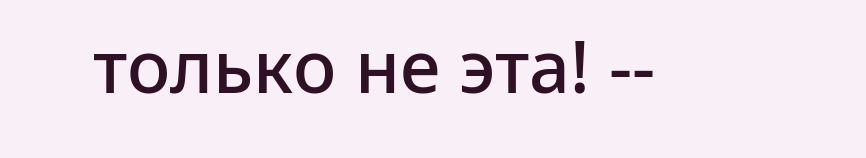только не эта! --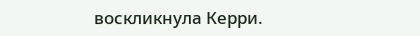воскликнула Керри.